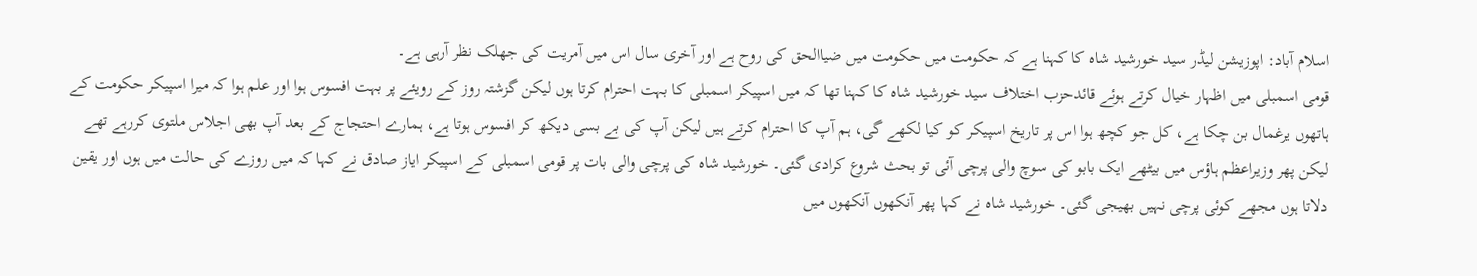اسلام آباد: اپوزیشن لیڈر سید خورشید شاہ کا کہنا ہے کہ حکومت میں حکومت میں ضیاالحق کی روح ہے اور آخری سال اس میں آمریت کی جھلک نظر آرہی ہے۔
قومی اسمبلی میں اظہار خیال کرتے ہوئے قائدحزب اختلاف سید خورشید شاہ کا کہنا تھا کہ میں اسپیکر اسمبلی کا بہت احترام کرتا ہوں لیکن گزشتہ روز کے رویئے پر بہت افسوس ہوا اور علم ہوا کہ میرا اسپیکر حکومت کے ہاتھوں یرغمال بن چکا ہے، کل جو کچھ ہوا اس پر تاریخ اسپیکر کو کیا لکھے گی، ہم آپ کا احترام کرتے ہیں لیکن آپ کی بے بسی دیکھ کر افسوس ہوتا ہے، ہمارے احتجاج کے بعد آپ بھی اجلاس ملتوی کررہے تھے لیکن پھر وزیراعظم ہاؤس میں بیٹھے ایک بابو کی سوچ والی پرچی آئی تو بحث شروع کرادی گئی۔ خورشید شاہ کی پرچی والی بات پر قومی اسمبلی کے اسپیکر ایاز صادق نے کہا کہ میں روزے کی حالت میں ہوں اور یقین دلاتا ہوں مجھے کوئی پرچی نہیں بھیجی گئی۔ خورشید شاہ نے کہا پھر آنکھوں آنکھوں میں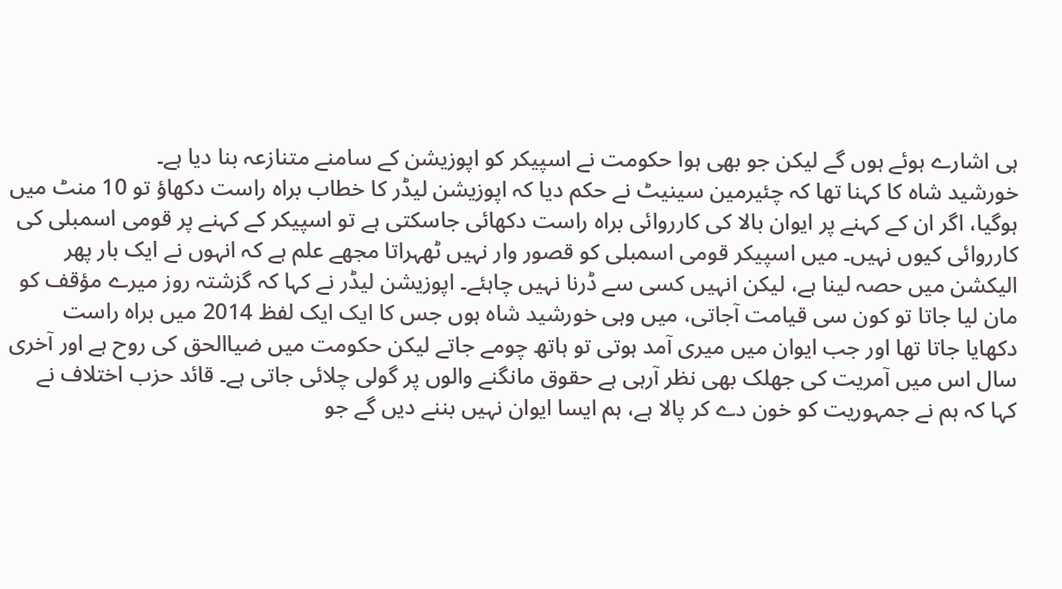ہی اشارے ہوئے ہوں گے لیکن جو بھی ہوا حکومت نے اسپیکر کو اپوزیشن کے سامنے متنازعہ بنا دیا ہے۔
خورشید شاہ کا کہنا تھا کہ چئیرمین سینیٹ نے حکم دیا کہ اپوزیشن لیڈر کا خطاب براہ راست دکھاؤ تو 10 منٹ میں ہوگیا، اگر ان کے کہنے پر ایوان بالا کی کارروائی براہ راست دکھائی جاسکتی ہے تو اسپیکر کے کہنے پر قومی اسمبلی کی کارروائی کیوں نہیں۔ میں اسپیکر قومی اسمبلی کو قصور وار نہیں ٹھہراتا مجھے علم ہے کہ انہوں نے ایک بار پھر الیکشن میں حصہ لینا ہے، لیکن انہیں کسی سے ڈرنا نہیں چاہئے۔ اپوزیشن لیڈر نے کہا کہ گزشتہ روز میرے مؤقف کو مان لیا جاتا تو کون سی قیامت آجاتی، میں وہی خورشید شاہ ہوں جس کا ایک ایک لفظ 2014 میں براہ راست دکھایا جاتا تھا اور جب ایوان میں میری آمد ہوتی تو ہاتھ چومے جاتے لیکن حکومت میں ضیاالحق کی روح ہے اور آخری سال اس میں آمریت کی جھلک بھی نظر آرہی ہے حقوق مانگنے والوں پر گولی چلائی جاتی ہے۔ قائد حزب اختلاف نے کہا کہ ہم نے جمہوریت کو خون دے کر پالا ہے، ہم ایسا ایوان نہیں بننے دیں گے جو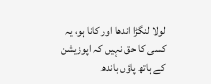لولا لنگڑا اندھا اور کانا ہو، یہ کسی کا حق نہیں کہ اپوزیشن کے ہاتھ پاؤں باندھ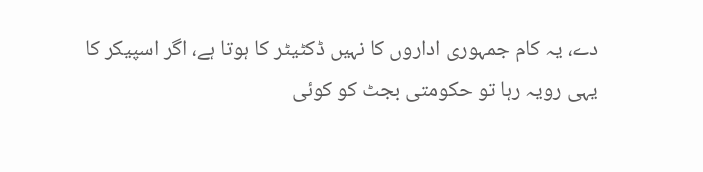دے، یہ کام جمہوری اداروں کا نہیں ڈکٹیٹر کا ہوتا ہے، اگر اسپیکر کا یہی رویہ رہا تو حکومتی بجٹ کو کوئی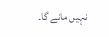نہیں مانے گا۔